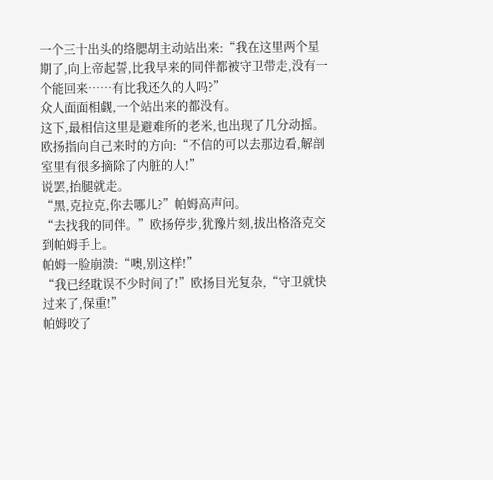一个三十出头的络腮胡主动站出来:“我在这里两个星期了,向上帝起誓,比我早来的同伴都被守卫带走,没有一个能回来……有比我还久的人吗?”
众人面面相觑,一个站出来的都没有。
这下,最相信这里是避难所的老米,也出现了几分动摇。
欧扬指向自己来时的方向:“不信的可以去那边看,解剖室里有很多摘除了内脏的人!”
说罢,抬腿就走。
“黑,克拉克,你去哪儿?”帕姆高声问。
“去找我的同伴。”欧扬停步,犹豫片刻,拔出格洛克交到帕姆手上。
帕姆一脸崩溃:“噢,别这样!”
“我已经耽误不少时间了!”欧扬目光复杂,“守卫就快过来了,保重!”
帕姆咬了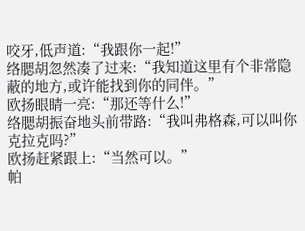咬牙,低声道:“我跟你一起!”
络腮胡忽然凑了过来:“我知道这里有个非常隐蔽的地方,或许能找到你的同伴。”
欧扬眼睛一亮:“那还等什么!”
络腮胡振奋地头前带路:“我叫弗格森,可以叫你克拉克吗?”
欧扬赶紧跟上:“当然可以。”
帕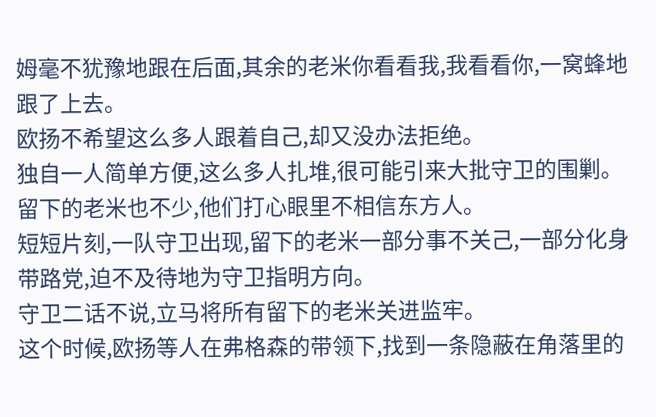姆毫不犹豫地跟在后面,其余的老米你看看我,我看看你,一窝蜂地跟了上去。
欧扬不希望这么多人跟着自己,却又没办法拒绝。
独自一人简单方便,这么多人扎堆,很可能引来大批守卫的围剿。
留下的老米也不少,他们打心眼里不相信东方人。
短短片刻,一队守卫出现,留下的老米一部分事不关己,一部分化身带路党,迫不及待地为守卫指明方向。
守卫二话不说,立马将所有留下的老米关进监牢。
这个时候,欧扬等人在弗格森的带领下,找到一条隐蔽在角落里的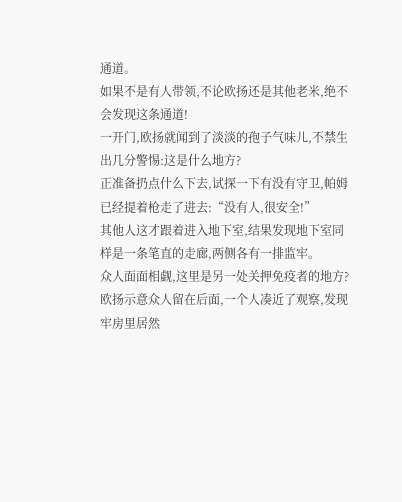通道。
如果不是有人带领,不论欧扬还是其他老米,绝不会发现这条通道!
一开门,欧扬就闻到了淡淡的孢子气味儿,不禁生出几分警惕:这是什么地方?
正准备扔点什么下去,试探一下有没有守卫,帕姆已经提着枪走了进去:“没有人,很安全!”
其他人这才跟着进入地下室,结果发现地下室同样是一条笔直的走廊,两侧各有一排监牢。
众人面面相觑,这里是另一处关押免疫者的地方?
欧扬示意众人留在后面,一个人凑近了观察,发现牢房里居然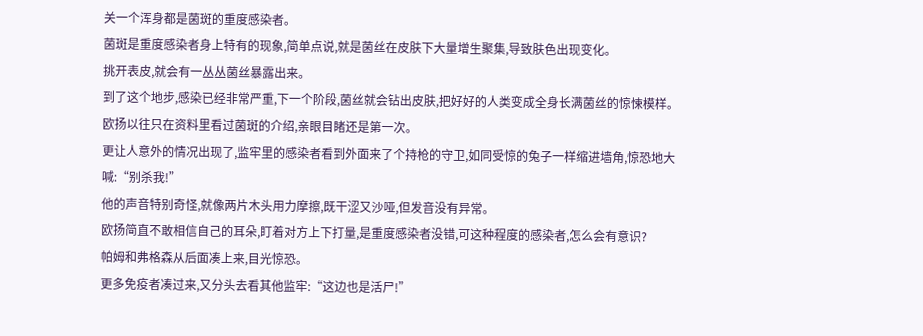关一个浑身都是菌斑的重度感染者。
菌斑是重度感染者身上特有的现象,简单点说,就是菌丝在皮肤下大量增生聚集,导致肤色出现变化。
挑开表皮,就会有一丛丛菌丝暴露出来。
到了这个地步,感染已经非常严重,下一个阶段,菌丝就会钻出皮肤,把好好的人类变成全身长满菌丝的惊悚模样。
欧扬以往只在资料里看过菌斑的介绍,亲眼目睹还是第一次。
更让人意外的情况出现了,监牢里的感染者看到外面来了个持枪的守卫,如同受惊的兔子一样缩进墙角,惊恐地大喊:“别杀我!”
他的声音特别奇怪,就像两片木头用力摩擦,既干涩又沙哑,但发音没有异常。
欧扬简直不敢相信自己的耳朵,盯着对方上下打量,是重度感染者没错,可这种程度的感染者,怎么会有意识?
帕姆和弗格森从后面凑上来,目光惊恐。
更多免疫者凑过来,又分头去看其他监牢:“这边也是活尸!”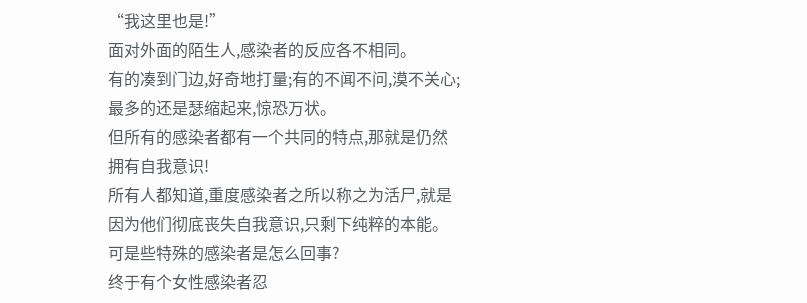“我这里也是!”
面对外面的陌生人,感染者的反应各不相同。
有的凑到门边,好奇地打量;有的不闻不问,漠不关心;最多的还是瑟缩起来,惊恐万状。
但所有的感染者都有一个共同的特点,那就是仍然拥有自我意识!
所有人都知道,重度感染者之所以称之为活尸,就是因为他们彻底丧失自我意识,只剩下纯粹的本能。
可是些特殊的感染者是怎么回事?
终于有个女性感染者忍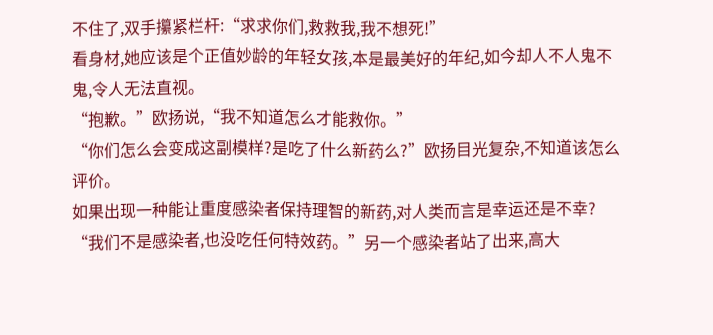不住了,双手攥紧栏杆:“求求你们,救救我,我不想死!”
看身材,她应该是个正值妙龄的年轻女孩,本是最美好的年纪,如今却人不人鬼不鬼,令人无法直视。
“抱歉。”欧扬说,“我不知道怎么才能救你。”
“你们怎么会变成这副模样?是吃了什么新药么?”欧扬目光复杂,不知道该怎么评价。
如果出现一种能让重度感染者保持理智的新药,对人类而言是幸运还是不幸?
“我们不是感染者,也没吃任何特效药。”另一个感染者站了出来,高大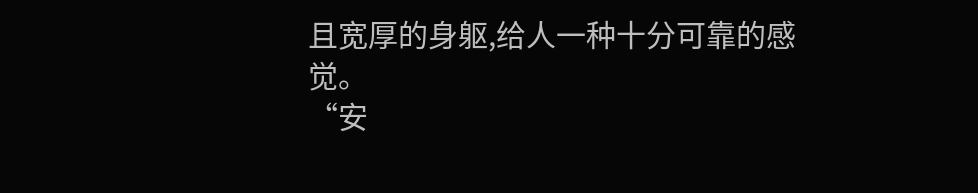且宽厚的身躯,给人一种十分可靠的感觉。
“安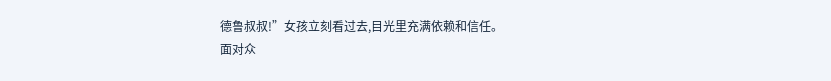德鲁叔叔!”女孩立刻看过去,目光里充满依赖和信任。
面对众